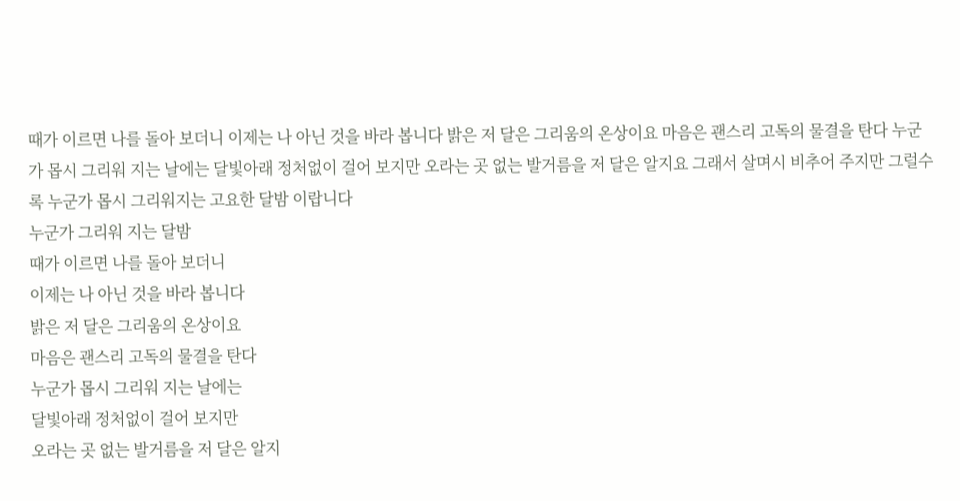때가 이르면 나를 돌아 보더니 이제는 나 아닌 것을 바라 봅니다 밝은 저 달은 그리움의 온상이요 마음은 괜스리 고독의 물결을 탄다 누군가 몹시 그리워 지는 날에는 달빛아래 정처없이 걸어 보지만 오라는 곳 없는 발거름을 저 달은 알지요 그래서 살며시 비추어 주지만 그럴수록 누군가 몹시 그리워지는 고요한 달밤 이랍니다
누군가 그리워 지는 달밤
때가 이르면 나를 돌아 보더니
이제는 나 아닌 것을 바라 봅니다
밝은 저 달은 그리움의 온상이요
마음은 괜스리 고독의 물결을 탄다
누군가 몹시 그리워 지는 날에는
달빛아래 정처없이 걸어 보지만
오라는 곳 없는 발거름을 저 달은 알지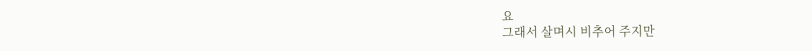요
그래서 살며시 비추어 주지만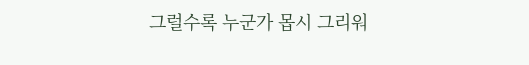그럴수록 누군가 몹시 그리워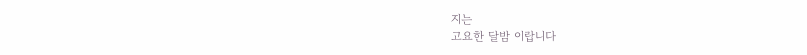지는
고요한 달밤 이랍니다